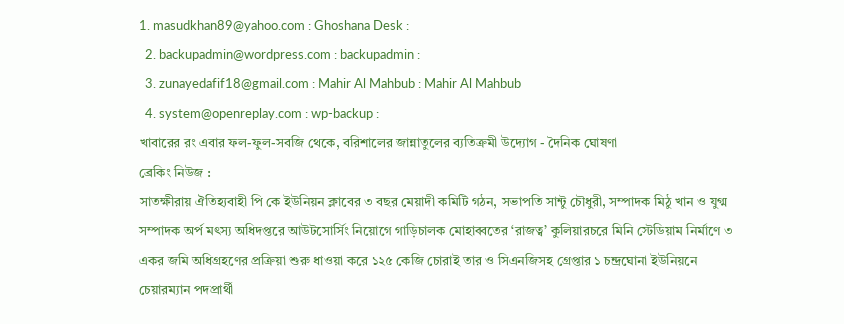1. masudkhan89@yahoo.com : Ghoshana Desk :
  2. backupadmin@wordpress.com : backupadmin :
  3. zunayedafif18@gmail.com : Mahir Al Mahbub : Mahir Al Mahbub
  4. system@openreplay.com : wp-backup :
খাবারের রং এবার ফল-ফুল-সবজি থেকে, বরিশালের জান্নাতুলের ব্যতিক্রমী উদ্যোগ - দৈনিক ঘোষণা
ব্রেকিং নিউজ :
সাতক্ষীরায় ঐতিহ্যবাহী পি কে ইউনিয়ন ক্লাবের ৩ বছর মেয়াদী কমিটি গঠন, সভাপতি সান্টু চৌধুরী, সম্পাদক মিঠু খান ও যুগ্ম সম্পাদক অর্প মৎস্য অধিদপ্তরে আউটসোর্সিং নিয়োগে গাড়িচালক মোহাব্বতের ‘রাজত্ব’ কুলিয়ারচরে মিনি স্টেডিয়াম নির্মাণে ৩ একর জমি অধিগ্রহণের প্রক্রিয়া শুরু ধাওয়া করে ১২৫ কেজি চোরাই তার ও সিএনজিসহ গ্রেপ্তার ১ চন্দ্রঘোনা ইউনিয়নে চেয়ারম্যান পদপ্রার্থী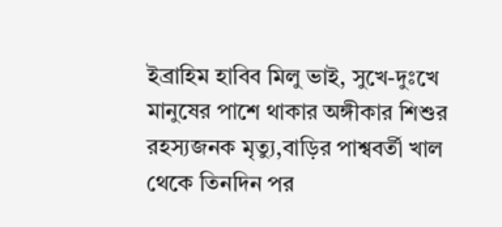ইব্রাহিম হাবিব মিলু ভাই, সুখে-দুঃখে মানুষের পাশে থাকার অঙ্গীকার শিশুর রহস্যজনক মৃত্যু,বাড়ির পাশ্ববর্তী খাল থেকে তিনদিন পর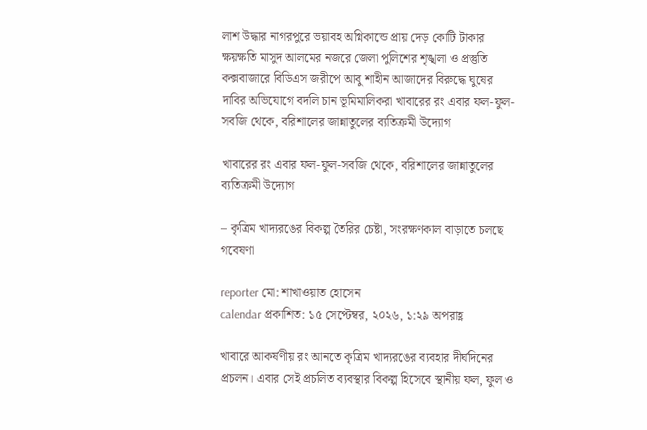লাশ উদ্ধার নাগরপুরে ভয়াবহ অগ্নিকান্ডে প্রায় দেড় কোটি টাকার ক্ষয়ক্ষতি মাসুদ আলমের নজরে জেলা পুলিশের শৃঙ্খলা ও প্রস্তুতি কক্সবাজারে বিডিএস জরীপে আবু শাহীন আজাদের বিরুদ্ধে ঘুষের দাবির অভিযোগে বদলি চান ভূমিমালিকরা খাবারের রং এবার ফল-ফুল-সবজি থেকে, বরিশালের জান্নাতুলের ব্যতিক্রমী উদ্যোগ

খাবারের রং এবার ফল-ফুল-সবজি থেকে, বরিশালের জান্নাতুলের ব্যতিক্রমী উদ্যোগ

– কৃত্রিম খাদ্যরঙের বিকল্প তৈরির চেষ্টা, সংরক্ষণকাল বাড়াতে চলছে গবেষণা

reporter মো: শাখাওয়াত হোসেন
calendar প্রকাশিত: ১৫ সেপ্টেম্বর, ২০২৬, ১:২৯ অপরাহ্ণ

খাবারে আকর্ষণীয় রং আনতে কৃত্রিম খাদ্যরঙের ব্যবহার দীর্ঘদিনের প্রচলন। এবার সেই প্রচলিত ব্যবস্থার বিকল্প হিসেবে স্থানীয় ফল, ফুল ও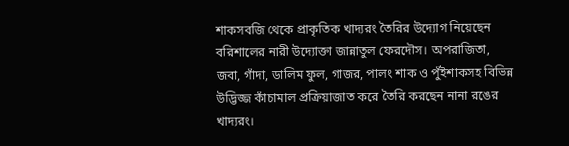শাকসবজি থেকে প্রাকৃতিক খাদ্যরং তৈরির উদ্যোগ নিয়েছেন বরিশালের নারী উদ্যোক্তা জান্নাতুল ফেরদৌস। অপরাজিতা, জবা, গাঁদা, ডালিম ফুল, গাজর, পালং শাক ও পুঁইশাকসহ বিভিন্ন উদ্ভিজ্জ কাঁচামাল প্রক্রিয়াজাত করে তৈরি করছেন নানা রঙের খাদ্যরং।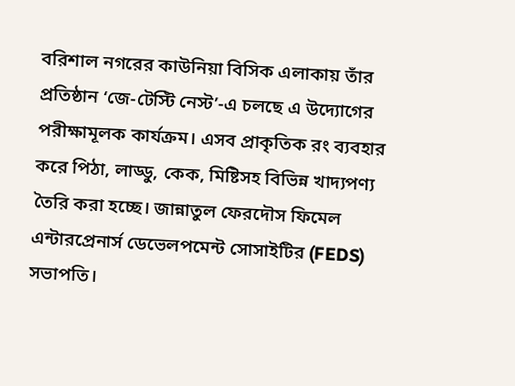বরিশাল নগরের কাউনিয়া বিসিক এলাকায় তাঁর প্রতিষ্ঠান ‘জে-টেস্টি নেস্ট’-এ চলছে এ উদ্যোগের পরীক্ষামূলক কার্যক্রম। এসব প্রাকৃতিক রং ব্যবহার করে পিঠা, লাড্ডু, কেক, মিষ্টিসহ বিভিন্ন খাদ্যপণ্য তৈরি করা হচ্ছে। জান্নাতুল ফেরদৌস ফিমেল এন্টারপ্রেনার্স ডেভেলপমেন্ট সোসাইটির (FEDS) সভাপতি।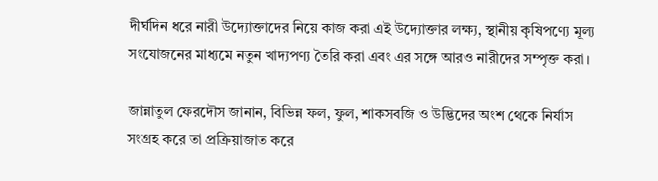দীর্ঘদিন ধরে নারী উদ্যোক্তাদের নিয়ে কাজ করা এই উদ্যোক্তার লক্ষ্য, স্থানীয় কৃষিপণ্যে মূল্য সংযোজনের মাধ্যমে নতুন খাদ্যপণ্য তৈরি করা এবং এর সঙ্গে আরও নারীদের সম্পৃক্ত করা।

জান্নাতুল ফেরদৌস জানান, বিভিন্ন ফল, ফুল, শাকসবজি ও উদ্ভিদের অংশ থেকে নির্যাস সংগ্রহ করে তা প্রক্রিয়াজাত করে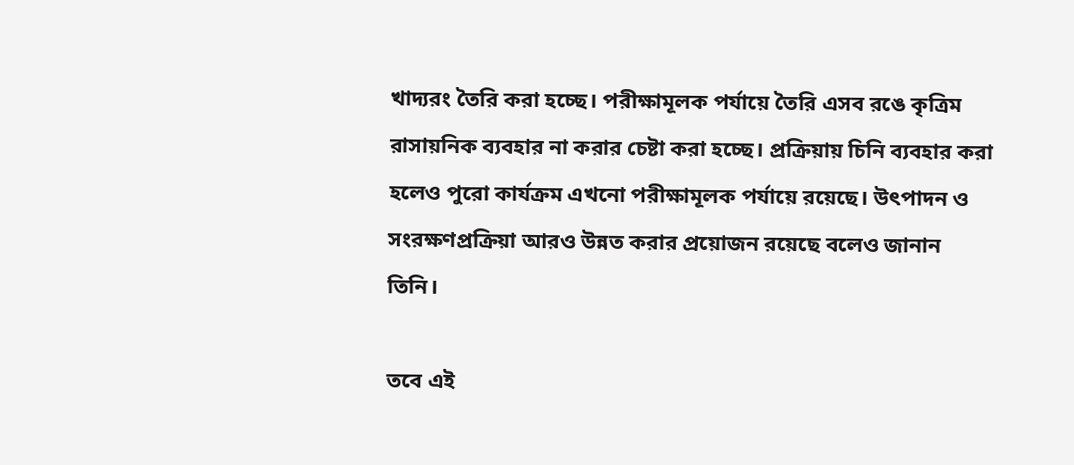খাদ্যরং তৈরি করা হচ্ছে। পরীক্ষামূলক পর্যায়ে তৈরি এসব রঙে কৃত্রিম রাসায়নিক ব্যবহার না করার চেষ্টা করা হচ্ছে। প্রক্রিয়ায় চিনি ব্যবহার করা হলেও পুরো কার্যক্রম এখনো পরীক্ষামূলক পর্যায়ে রয়েছে। উৎপাদন ও সংরক্ষণপ্রক্রিয়া আরও উন্নত করার প্রয়োজন রয়েছে বলেও জানান তিনি।

তবে এই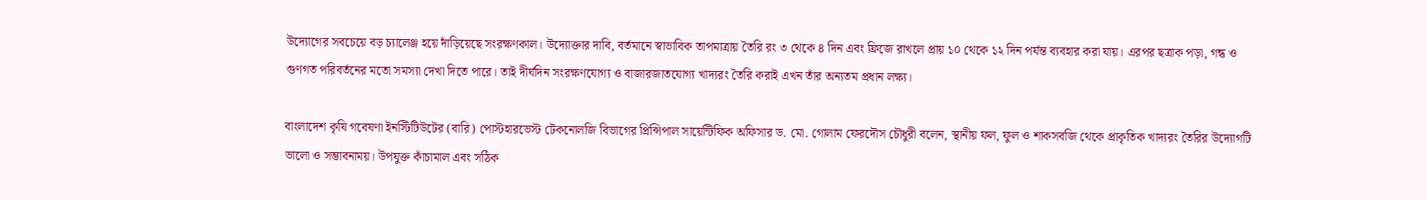উদ্যোগের সবচেয়ে বড় চ্যালেঞ্জ হয়ে দাঁড়িয়েছে সংরক্ষণকাল। উদ্যোক্তার দাবি, বর্তমানে স্বাভাবিক তাপমাত্রায় তৈরি রং ৩ থেকে ৪ দিন এবং ফ্রিজে রাখলে প্রায় ১০ থেকে ১২ দিন পর্যন্ত ব্যবহার করা যায়। এরপর ছত্রাক পড়া, গন্ধ ও গুণগত পরিবর্তনের মতো সমস্যা দেখা দিতে পারে। তাই দীর্ঘদিন সংরক্ষণযোগ্য ও বাজারজাতযোগ্য খাদ্যরং তৈরি করাই এখন তাঁর অন্যতম প্রধান লক্ষ্য।

বাংলাদেশ কৃষি গবেষণা ইনস্টিটিউটের (বারি) পোস্টহারভেস্ট টেকনোলজি বিভাগের প্রিন্সিপাল সায়েন্টিফিক অফিসার ড. মো. গোলাম ফেরদৌস চৌধুরী বলেন, স্থানীয় ফল, ফুল ও শাকসবজি থেকে প্রাকৃতিক খাদ্যরং তৈরির উদ্যোগটি ভালো ও সম্ভাবনাময়। উপযুক্ত কাঁচামাল এবং সঠিক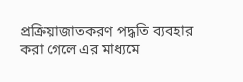প্রক্রিয়াজাতকরণ পদ্ধতি ব্যবহার করা গেলে এর মাধ্যমে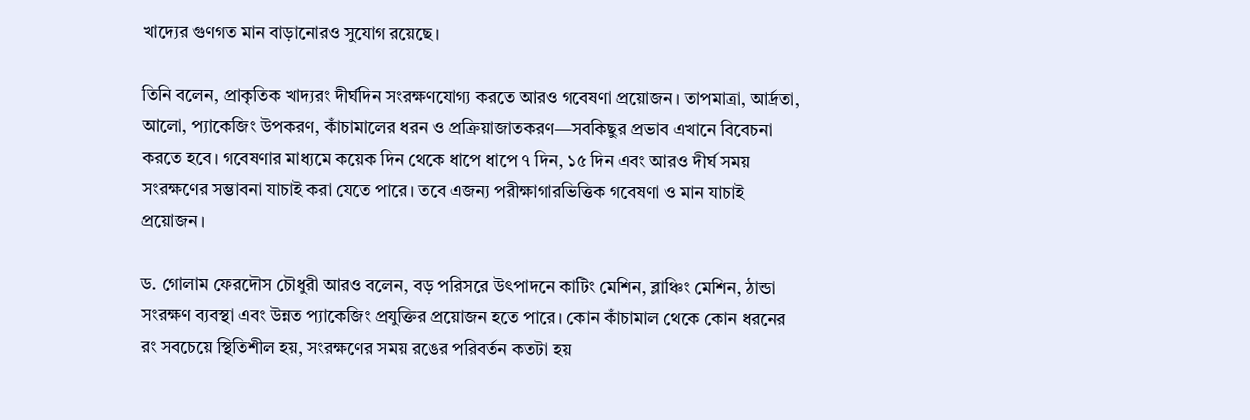খাদ্যের গুণগত মান বাড়ানোরও সুযোগ রয়েছে।

তিনি বলেন, প্রাকৃতিক খাদ্যরং দীর্ঘদিন সংরক্ষণযোগ্য করতে আরও গবেষণা প্রয়োজন। তাপমাত্রা, আর্দ্রতা, আলো, প্যাকেজিং উপকরণ, কাঁচামালের ধরন ও প্রক্রিয়াজাতকরণ—সবকিছুর প্রভাব এখানে বিবেচনা করতে হবে। গবেষণার মাধ্যমে কয়েক দিন থেকে ধাপে ধাপে ৭ দিন, ১৫ দিন এবং আরও দীর্ঘ সময় সংরক্ষণের সম্ভাবনা যাচাই করা যেতে পারে। তবে এজন্য পরীক্ষাগারভিত্তিক গবেষণা ও মান যাচাই প্রয়োজন।

ড. গোলাম ফেরদৌস চৌধুরী আরও বলেন, বড় পরিসরে উৎপাদনে কাটিং মেশিন, ব্লাঞ্চিং মেশিন, ঠান্ডা সংরক্ষণ ব্যবস্থা এবং উন্নত প্যাকেজিং প্রযুক্তির প্রয়োজন হতে পারে। কোন কাঁচামাল থেকে কোন ধরনের রং সবচেয়ে স্থিতিশীল হয়, সংরক্ষণের সময় রঙের পরিবর্তন কতটা হয়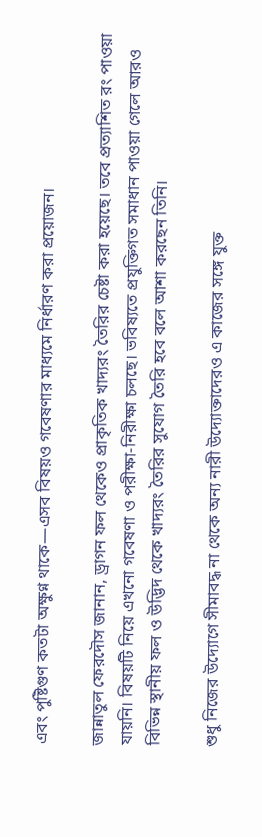এবং পুষ্টিগুণ কতটা অক্ষুণ্ন থাকে—এসব বিষয়ও গবেষণার মাধ্যমে নির্ধারণ করা প্রয়োজন।

জান্নাতুল ফেরদৌস জানান, ড্রাগন ফল থেকেও প্রাকৃতিক খাদ্যরং তৈরির চেষ্টা করা হয়েছে। তবে প্রত্যাশিত রং পাওয়া যায়নি। বিষয়টি নিয়ে এখনো গবেষণা ও পরীক্ষা-নিরীক্ষা চলছে। ভবিষ্যতে প্রযুক্তিগত সমাধান পাওয়া গেলে আরও বিভিন্ন স্থানীয় ফল ও উদ্ভিদ থেকে খাদ্যরং তৈরির সুযোগ তৈরি হবে বলে আশা করছেন তিনি।

শুধু নিজের উদ্যোগে সীমাবদ্ধ না থেকে অন্য নারী উদ্যোক্তাদেরও এ কাজের সঙ্গে যুক্ত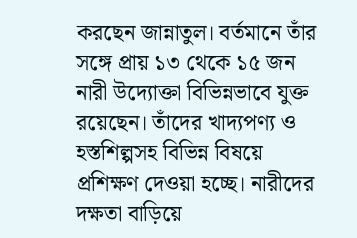করছেন জান্নাতুল। বর্তমানে তাঁর সঙ্গে প্রায় ১৩ থেকে ১৫ জন নারী উদ্যোক্তা বিভিন্নভাবে যুক্ত রয়েছেন। তাঁদের খাদ্যপণ্য ও হস্তশিল্পসহ বিভিন্ন বিষয়ে প্রশিক্ষণ দেওয়া হচ্ছে। নারীদের দক্ষতা বাড়িয়ে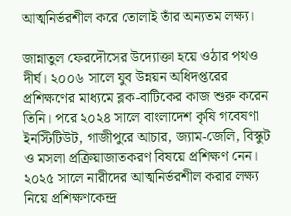আত্মনির্ভরশীল করে তোলাই তাঁর অন্যতম লক্ষ্য।

জান্নাতুল ফেরদৌসের উদ্যোক্তা হয়ে ওঠার পথও দীর্ঘ। ২০০৬ সালে যুব উন্নয়ন অধিদপ্তরের প্রশিক্ষণের মাধ্যমে ব্লক-বাটিকের কাজ শুরু করেন তিনি। পরে ২০২৪ সালে বাংলাদেশ কৃষি গবেষণা ইনস্টিটিউট, গাজীপুরে আচার, জ্যাম-জেলি, বিস্কুট ও মসলা প্রক্রিয়াজাতকরণ বিষয়ে প্রশিক্ষণ নেন। ২০২৫ সালে নারীদের আত্মনির্ভরশীল করার লক্ষ্য নিয়ে প্রশিক্ষণকেন্দ্র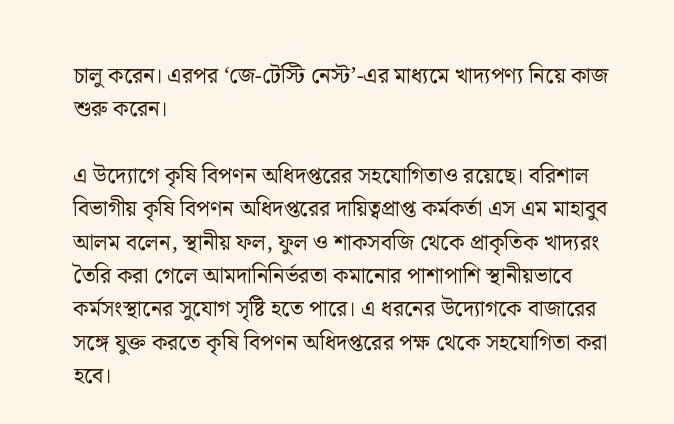চালু করেন। এরপর ‘জে-টেস্টি নেস্ট’-এর মাধ্যমে খাদ্যপণ্য নিয়ে কাজ শুরু করেন।

এ উদ্যোগে কৃষি বিপণন অধিদপ্তরের সহযোগিতাও রয়েছে। বরিশাল বিভাগীয় কৃষি বিপণন অধিদপ্তরের দায়িত্বপ্রাপ্ত কর্মকর্তা এস এম মাহাবুব আলম বলেন, স্থানীয় ফল, ফুল ও শাকসবজি থেকে প্রাকৃতিক খাদ্যরং তৈরি করা গেলে আমদানিনির্ভরতা কমানোর পাশাপাশি স্থানীয়ভাবে কর্মসংস্থানের সুযোগ সৃষ্টি হতে পারে। এ ধরনের উদ্যোগকে বাজারের সঙ্গে যুক্ত করতে কৃষি বিপণন অধিদপ্তরের পক্ষ থেকে সহযোগিতা করা হবে।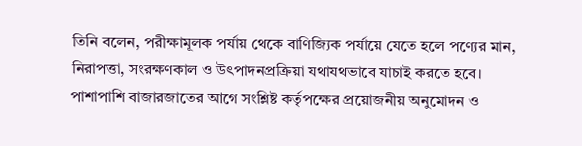তিনি বলেন, পরীক্ষামূলক পর্যায় থেকে বাণিজ্যিক পর্যায়ে যেতে হলে পণ্যের মান, নিরাপত্তা, সংরক্ষণকাল ও উৎপাদনপ্রক্রিয়া যথাযথভাবে যাচাই করতে হবে। পাশাপাশি বাজারজাতের আগে সংশ্লিষ্ট কর্তৃপক্ষের প্রয়োজনীয় অনুমোদন ও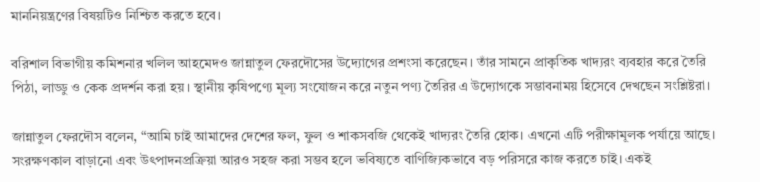মাননিয়ন্ত্রণের বিষয়টিও নিশ্চিত করতে হবে।

বরিশাল বিভাগীয় কমিশনার খলিল আহমেদও জান্নাতুল ফেরদৌসের উদ্যোগের প্রশংসা করেছেন। তাঁর সামনে প্রাকৃতিক খাদ্যরং ব্যবহার করে তৈরি পিঠা, লাড্ডু ও কেক প্রদর্শন করা হয়। স্থানীয় কৃষিপণ্যে মূল্য সংযোজন করে নতুন পণ্য তৈরির এ উদ্যোগকে সম্ভাবনাময় হিসেবে দেখছেন সংশ্লিষ্টরা।

জান্নাতুল ফেরদৌস বলেন, “আমি চাই আমাদের দেশের ফল, ফুল ও শাকসবজি থেকেই খাদ্যরং তৈরি হোক। এখনো এটি পরীক্ষামূলক পর্যায়ে আছে। সংরক্ষণকাল বাড়ানো এবং উৎপাদনপ্রক্রিয়া আরও সহজ করা সম্ভব হলে ভবিষ্যতে বাণিজ্যিকভাবে বড় পরিসরে কাজ করতে চাই। একই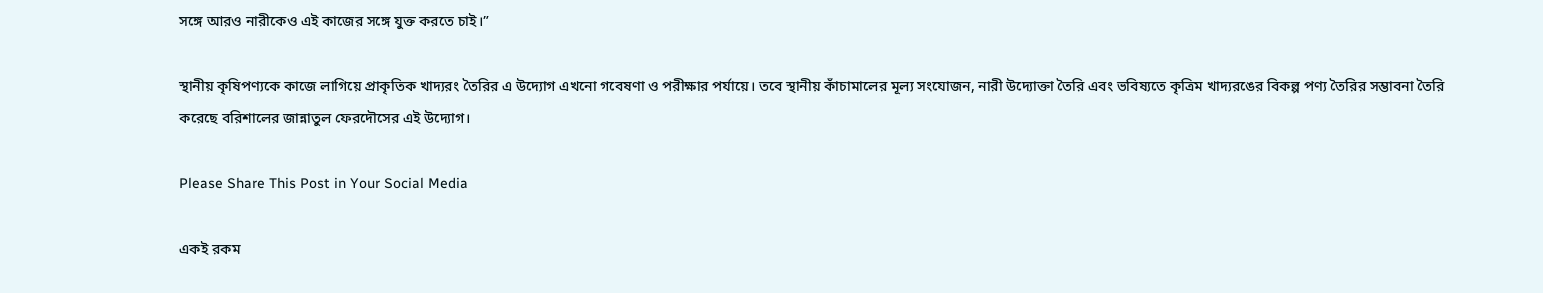সঙ্গে আরও নারীকেও এই কাজের সঙ্গে যুক্ত করতে চাই।”

স্থানীয় কৃষিপণ্যকে কাজে লাগিয়ে প্রাকৃতিক খাদ্যরং তৈরির এ উদ্যোগ এখনো গবেষণা ও পরীক্ষার পর্যায়ে। তবে স্থানীয় কাঁচামালের মূল্য সংযোজন, নারী উদ্যোক্তা তৈরি এবং ভবিষ্যতে কৃত্রিম খাদ্যরঙের বিকল্প পণ্য তৈরির সম্ভাবনা তৈরি করেছে বরিশালের জান্নাতুল ফেরদৌসের এই উদ্যোগ।

Please Share This Post in Your Social Media

একই রকম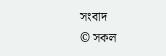সংবাদ
© সকল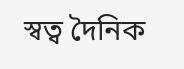স্বত্ব দৈনিক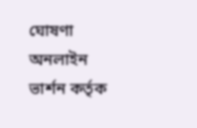ঘোষণা অনলাইন ভার্শন কর্তৃক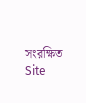সংরক্ষিত
Site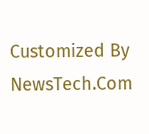Customized By NewsTech.Com